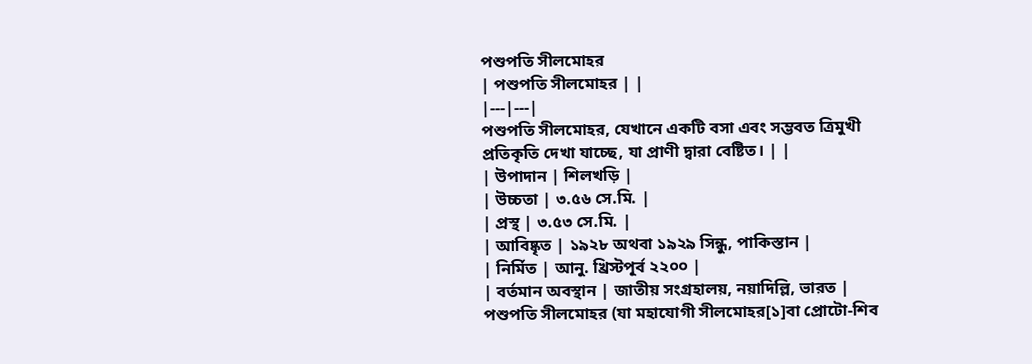পশুপতি সীলমোহর
| পশুপতি সীলমোহর | |
|---|---|
পশুপতি সীলমোহর, যেখানে একটি বসা এবং সম্ভবত ত্রিমুখী প্রতিকৃতি দেখা যাচ্ছে, যা প্রাণী দ্বারা বেষ্টিত। | |
| উপাদান | শিলখড়ি |
| উচ্চতা | ৩.৫৬ সে.মি. |
| প্রস্থ | ৩.৫৩ সে.মি. |
| আবিষ্কৃত | ১৯২৮ অথবা ১৯২৯ সিন্ধু, পাকিস্তান |
| নির্মিত | আনু. খ্রিস্টপূর্ব ২২০০ |
| বর্তমান অবস্থান | জাতীয় সংগ্রহালয়, নয়াদিল্লি, ভারত |
পশুপতি সীলমোহর (যা মহাযোগী সীলমোহর[১]বা প্রোটো-শিব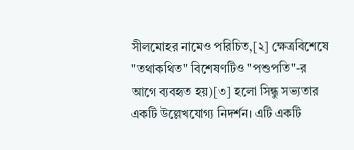সীলমোহর নামেও পরিচিত,[২] ক্ষেত্রবিশেষে "তথাকথিত" বিশেষণটিও "পশুপতি"-র আগে ব্যবহৃত হয়)[৩] হলো সিন্ধু সভ্যতার একটি উল্লেখযোগ্য নিদর্শন। এটি একটি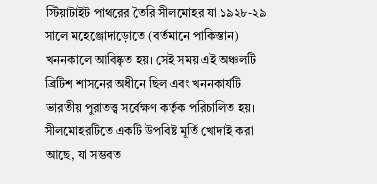স্টিয়াটাইট পাথরের তৈরি সীলমোহর যা ১৯২৮-২৯ সালে মহেঞ্জোদাড়োতে (বর্তমানে পাকিস্তান) খননকালে আবিষ্কৃত হয়। সেই সময় এই অঞ্চলটি ব্রিটিশ শাসনের অধীনে ছিল এবং খননকার্যটি ভারতীয় পুরাতত্ত্ব সর্বেক্ষণ কর্তৃক পরিচালিত হয়। সীলমোহরটিতে একটি উপবিষ্ট মূর্তি খোদাই করা আছে, যা সম্ভবত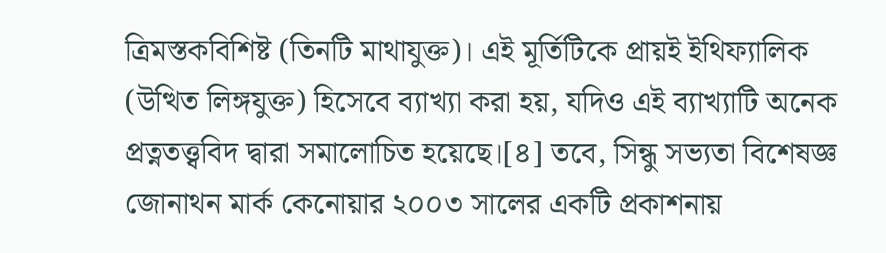ত্রিমস্তকবিশিষ্ট (তিনটি মাথাযুক্ত)। এই মূর্তিটিকে প্রায়ই ইথিফ্যালিক (উত্থিত লিঙ্গযুক্ত) হিসেবে ব্যাখ্যা করা হয়, যদিও এই ব্যাখ্যাটি অনেক প্রত্নতত্ত্ববিদ দ্বারা সমালোচিত হয়েছে।[৪] তবে, সিন্ধু সভ্যতা বিশেষজ্ঞ জোনাথন মার্ক কেনোয়ার ২০০৩ সালের একটি প্রকাশনায়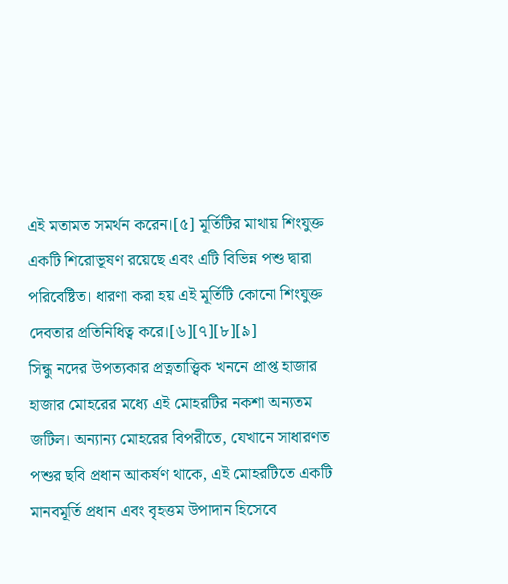এই মতামত সমর্থন করেন।[৫] মূর্তিটির মাথায় শিংযুক্ত একটি শিরোভূষণ রয়েছে এবং এটি বিভিন্ন পশু দ্বারা পরিবেষ্টিত। ধারণা করা হয় এই মূর্তিটি কোনো শিংযুক্ত দেবতার প্রতিনিধিত্ব করে।[৬][৭][৮][৯]
সিন্ধু নদের উপত্যকার প্রত্নতাত্ত্বিক খননে প্রাপ্ত হাজার হাজার মোহরের মধ্যে এই মোহরটির নকশা অন্যতম জটিল। অন্যান্য মোহরের বিপরীতে, যেখানে সাধারণত পশুর ছবি প্রধান আকর্ষণ থাকে, এই মোহরটিতে একটি মানবমূর্তি প্রধান এবং বৃহত্তম উপাদান হিসেবে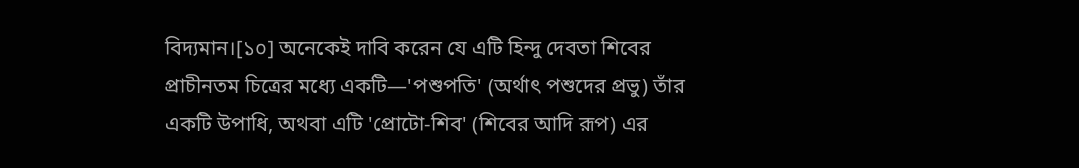বিদ্যমান।[১০] অনেকেই দাবি করেন যে এটি হিন্দু দেবতা শিবের প্রাচীনতম চিত্রের মধ্যে একটি—'পশুপতি' (অর্থাৎ পশুদের প্রভু) তাঁর একটি উপাধি, অথবা এটি 'প্রোটো-শিব' (শিবের আদি রূপ) এর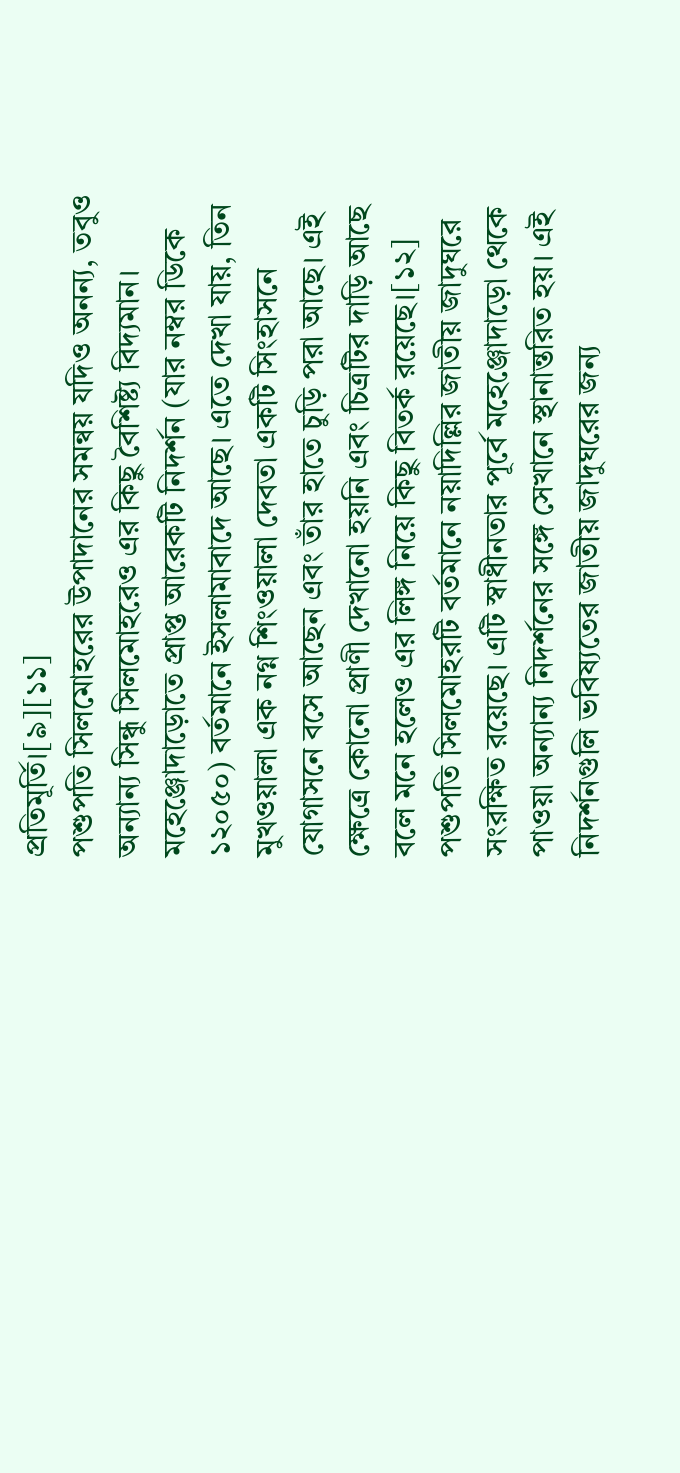প্রতিমূর্তি।[৯][১১]
পশুপতি সিলমোহরের উপাদানের সমন্বয় যদিও অনন্য, তবুও অন্যান্য সিন্ধু সিলমোহরেও এর কিছু বৈশিষ্ট্য বিদ্যমান। মহেঞ্জোদাড়োতে প্রাপ্ত আরেকটি নিদর্শন (যার নম্বর ডিকে ১২০৫০) বর্তমানে ইসলামাবাদে আছে। এতে দেখা যায়, তিন মুখওয়ালা এক নগ্ন শিংওয়ালা দেবতা একটি সিংহাসনে যোগাসনে বসে আছেন এবং তাঁর হাতে চুড়ি পরা আছে। এই ক্ষেত্রে কোনো প্রাণী দেখানো হয়নি এবং চিত্রটির দাড়ি আছে বলে মনে হলেও এর লিঙ্গ নিয়ে কিছু বিতর্ক রয়েছে।[১২]
পশুপতি সিলমোহরটি বর্তমানে নয়াদিল্লির জাতীয় জাদুঘরে সংরক্ষিত রয়েছে। এটি স্বাধীনতার পূর্বে মহেঞ্জোদাড়ো থেকে পাওয়া অন্যান্য নিদর্শনের সঙ্গে সেখানে স্থানান্তরিত হয়। এই নিদর্শনগুলি ভবিষ্যতের জাতীয় জাদুঘরের জন্য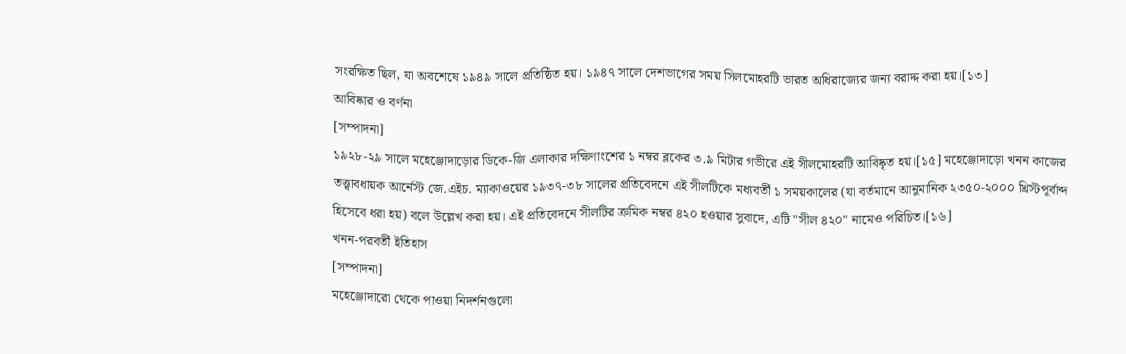সংরক্ষিত ছিল, যা অবশেষে ১৯৪৯ সালে প্রতিষ্ঠিত হয়। ১৯৪৭ সালে দেশভাগের সময় সিলমোহরটি ভারত অধিরাজ্যের জন্য বরাদ্দ করা হয়।[১৩]
আবিষ্কার ও বর্ণনা
[সম্পাদনা]
১৯২৮-২৯ সালে মহেঞ্জোদাড়োর ডিকে-জি এলাকার দক্ষিণাংশের ১ নম্বর ব্লকের ৩.৯ মিটার গভীরে এই সীলমোহরটি আবিষ্কৃত হয়।[১৫] মহেঞ্জোদাড়ো খনন কাজের তত্ত্বাবধায়ক আর্নেস্ট জে.এইচ. ম্যাকাওয়ের ১৯৩৭-৩৮ সালের প্রতিবেদনে এই সীলটিকে মধ্যবর্তী ১ সময়কালের (যা বর্তমানে আনুমানিক ২৩৫০-২০০০ খ্রিস্টপূর্বাব্দ হিসেবে ধরা হয়) বলে উল্লেখ করা হয়। এই প্রতিবেদনে সীলটির ক্রমিক নম্বর ৪২০ হওয়ার সুবাদে, এটি "সীল ৪২০" নামেও পরিচিত।[১৬]
খনন-পরবর্তী ইতিহাস
[সম্পাদনা]
মহেঞ্জোদারো থেকে পাওয়া নিদর্শনগুলো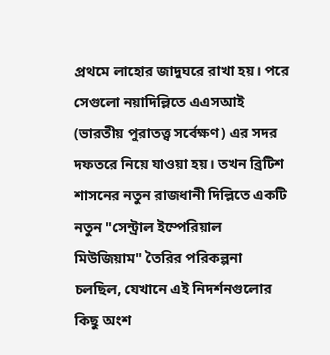প্রথমে লাহোর জাদুঘরে রাখা হয়। পরে সেগুলো নয়াদিল্লিতে এএসআই (ভারতীয় পুরাতত্ত্ব সর্বেক্ষণ) এর সদর দফতরে নিয়ে যাওয়া হয়। তখন ব্রিটিশ শাসনের নতুন রাজধানী দিল্লিতে একটি নতুন "সেন্ট্রাল ইম্পেরিয়াল মিউজিয়াম" তৈরির পরিকল্পনা চলছিল, যেখানে এই নিদর্শনগুলোর কিছু অংশ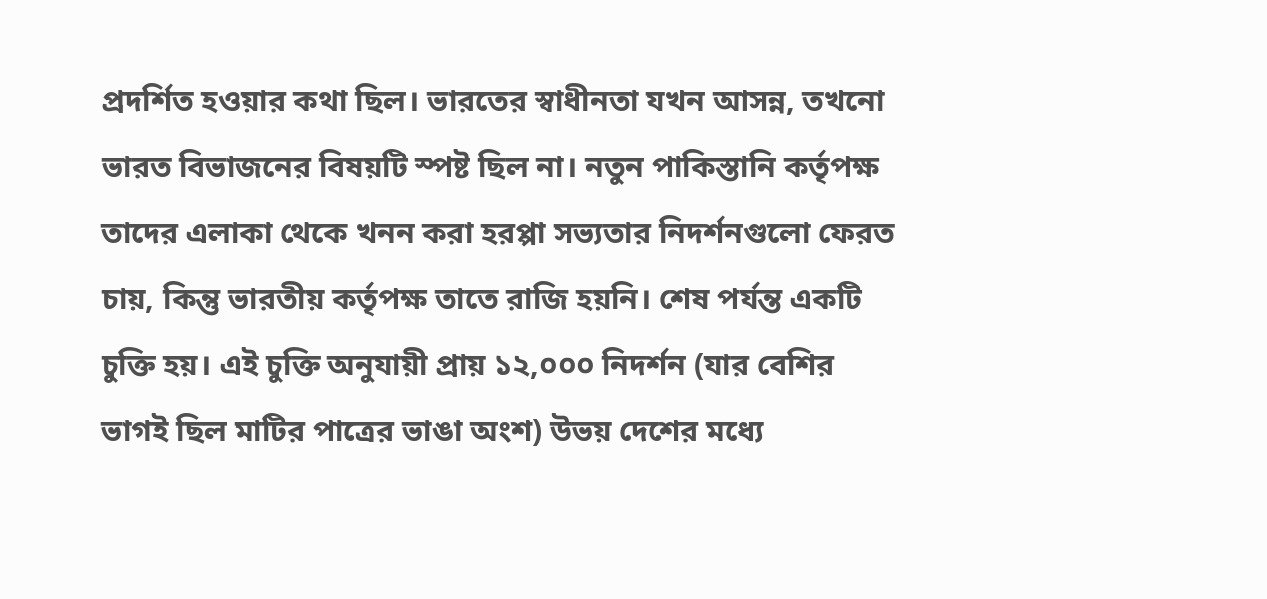প্রদর্শিত হওয়ার কথা ছিল। ভারতের স্বাধীনতা যখন আসন্ন, তখনো ভারত বিভাজনের বিষয়টি স্পষ্ট ছিল না। নতুন পাকিস্তানি কর্তৃপক্ষ তাদের এলাকা থেকে খনন করা হরপ্পা সভ্যতার নিদর্শনগুলো ফেরত চায়, কিন্তু ভারতীয় কর্তৃপক্ষ তাতে রাজি হয়নি। শেষ পর্যন্ত একটি চুক্তি হয়। এই চুক্তি অনুযায়ী প্রায় ১২,০০০ নিদর্শন (যার বেশির ভাগই ছিল মাটির পাত্রের ভাঙা অংশ) উভয় দেশের মধ্যে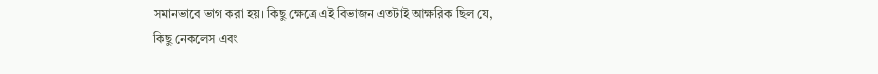সমানভাবে ভাগ করা হয়। কিছু ক্ষেত্রে এই বিভাজন এতটাই আক্ষরিক ছিল যে, কিছু নেকলেস এবং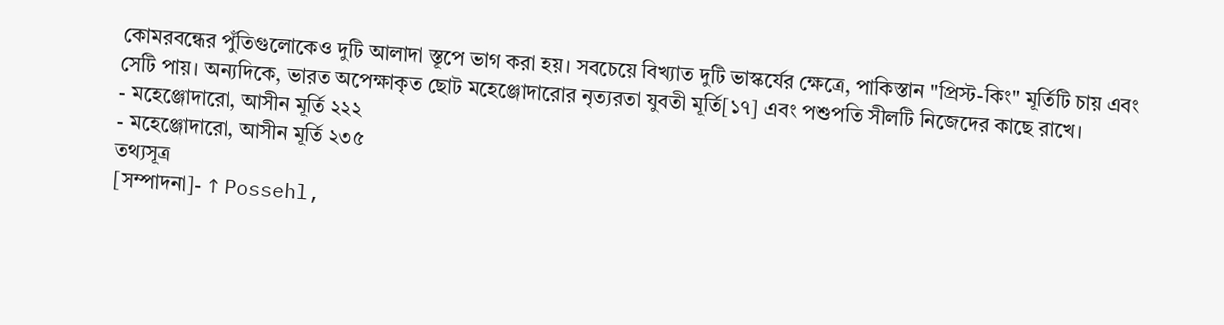কোমরবন্ধের পুঁতিগুলোকেও দুটি আলাদা স্তূপে ভাগ করা হয়। সবচেয়ে বিখ্যাত দুটি ভাস্কর্যের ক্ষেত্রে, পাকিস্তান "প্রিস্ট-কিং" মূর্তিটি চায় এবং সেটি পায়। অন্যদিকে, ভারত অপেক্ষাকৃত ছোট মহেঞ্জোদারোর নৃত্যরতা যুবতী মূর্তি[১৭] এবং পশুপতি সীলটি নিজেদের কাছে রাখে।
- মহেঞ্জোদারো, আসীন মূর্তি ২২২
- মহেঞ্জোদারো, আসীন মূর্তি ২৩৫
তথ্যসূত্র
[সম্পাদনা]- ↑ Possehl,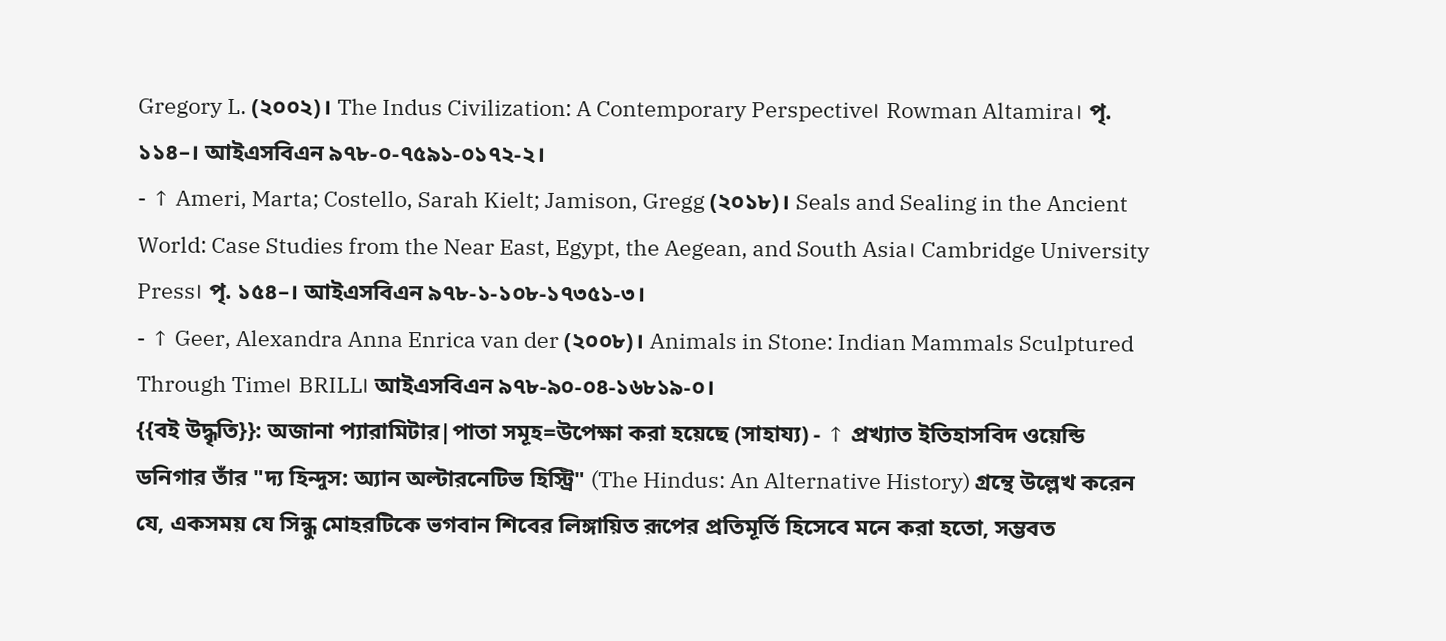Gregory L. (২০০২)। The Indus Civilization: A Contemporary Perspective। Rowman Altamira। পৃ. ১১৪–। আইএসবিএন ৯৭৮-০-৭৫৯১-০১৭২-২।
- ↑ Ameri, Marta; Costello, Sarah Kielt; Jamison, Gregg (২০১৮)। Seals and Sealing in the Ancient World: Case Studies from the Near East, Egypt, the Aegean, and South Asia। Cambridge University Press। পৃ. ১৫৪–। আইএসবিএন ৯৭৮-১-১০৮-১৭৩৫১-৩।
- ↑ Geer, Alexandra Anna Enrica van der (২০০৮)। Animals in Stone: Indian Mammals Sculptured Through Time। BRILL। আইএসবিএন ৯৭৮-৯০-০৪-১৬৮১৯-০।
{{বই উদ্ধৃতি}}: অজানা প্যারামিটার|পাতা সমূহ=উপেক্ষা করা হয়েছে (সাহায্য) - ↑ প্রখ্যাত ইতিহাসবিদ ওয়েন্ডি ডনিগার তাঁর "দ্য হিন্দুস: অ্যান অল্টারনেটিভ হিস্ট্রি" (The Hindus: An Alternative History) গ্রন্থে উল্লেখ করেন যে, একসময় যে সিন্ধু মোহরটিকে ভগবান শিবের লিঙ্গায়িত রূপের প্রতিমূর্তি হিসেবে মনে করা হতো, সম্ভবত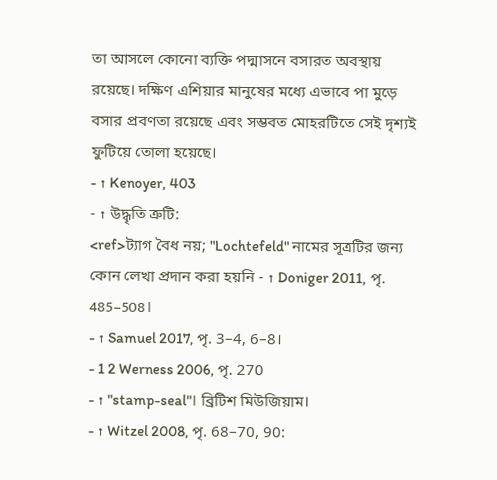তা আসলে কোনো ব্যক্তি পদ্মাসনে বসারত অবস্থায় রয়েছে। দক্ষিণ এশিয়ার মানুষের মধ্যে এভাবে পা মুড়ে বসার প্রবণতা রয়েছে এবং সম্ভবত মোহরটিতে সেই দৃশ্যই ফুটিয়ে তোলা হয়েছে।
- ↑ Kenoyer, 403
- ↑ উদ্ধৃতি ত্রুটি:
<ref>ট্যাগ বৈধ নয়; "Lochtefeld" নামের সূত্রটির জন্য কোন লেখা প্রদান করা হয়নি - ↑ Doniger 2011, পৃ. 485–508।
- ↑ Samuel 2017, পৃ. 3–4, 6–8।
- 1 2 Werness 2006, পৃ. 270
- ↑ "stamp-seal"। ব্রিটিশ মিউজিয়াম।
- ↑ Witzel 2008, পৃ. 68–70, 90: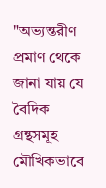"অভ্যন্তরীণ প্রমাণ থেকে জানা যায় যে বৈদিক গ্রন্থসমূহ মৌখিকভাবে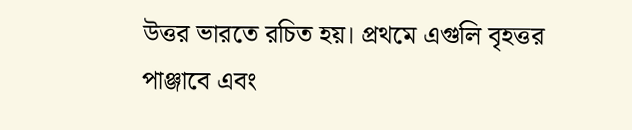উত্তর ভারতে রচিত হয়। প্রথমে এগুলি বৃহত্তর পাঞ্জাবে এবং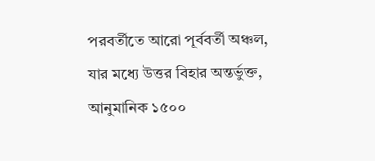পরবর্তীতে আরো পূর্ববর্তী অঞ্চল, যার মধ্যে উত্তর বিহার অন্তর্ভুক্ত, আনুমানিক ১৫০০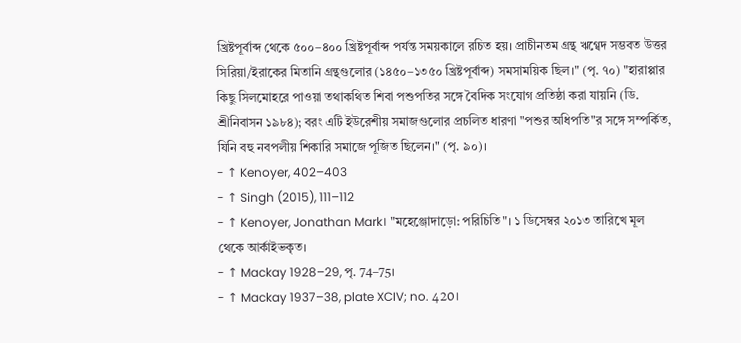খ্রিষ্টপূর্বাব্দ থেকে ৫০০–৪০০ খ্রিষ্টপূর্বাব্দ পর্যন্ত সময়কালে রচিত হয়। প্রাচীনতম গ্রন্থ ঋগ্বেদ সম্ভবত উত্তর সিরিয়া/ইরাকের মিতানি গ্রন্থগুলোর (১৪৫০–১৩৫০ খ্রিষ্টপূর্বাব্দ) সমসাময়িক ছিল।" (পৃ. ৭০) "হারাপ্পার কিছু সিলমোহরে পাওয়া তথাকথিত শিবা পশুপতির সঙ্গে বৈদিক সংযোগ প্রতিষ্ঠা করা যায়নি (ডি. শ্রীনিবাসন ১৯৮৪); বরং এটি ইউরেশীয় সমাজগুলোর প্রচলিত ধারণা "পশুর অধিপতি"র সঙ্গে সম্পর্কিত, যিনি বহু নবপলীয় শিকারি সমাজে পূজিত ছিলেন।" (পৃ. ৯০)।
- ↑ Kenoyer, 402–403
- ↑ Singh (2015), 111–112
- ↑ Kenoyer, Jonathan Mark। "মহেঞ্জোদাড়ো: পরিচিতি"। ১ ডিসেম্বর ২০১৩ তারিখে মূল থেকে আর্কাইভকৃত।
- ↑ Mackay 1928–29, পৃ. 74–75।
- ↑ Mackay 1937–38, plate XCIV; no. 420।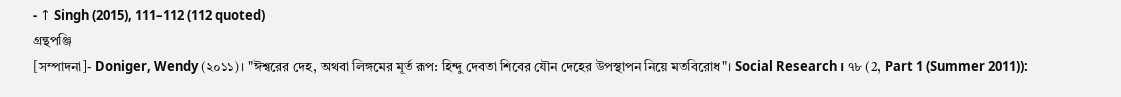- ↑ Singh (2015), 111–112 (112 quoted)
গ্রন্থপঞ্জি
[সম্পাদনা]- Doniger, Wendy (২০১১)। "ঈশ্বরের দেহ, অথবা লিঙ্গমের মূর্ত রূপ: হিন্দু দেবতা শিবের যৌন দেহের উপস্থাপন নিয়ে মতবিরোধ"। Social Research। ৭৮ (2, Part 1 (Summer 2011)):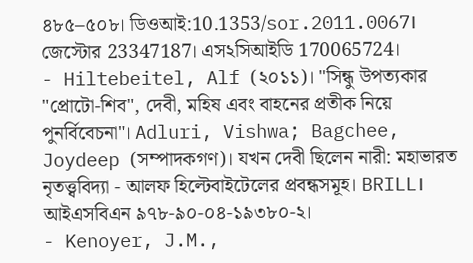৪৮৫–৫০৮। ডিওআই:10.1353/sor.2011.0067। জেস্টোর 23347187। এস২সিআইডি 170065724।
- Hiltebeitel, Alf (২০১১)। "সিন্ধু উপত্যকার "প্রোটো-শিব", দেবী, মহিষ এবং বাহনের প্রতীক নিয়ে পুনর্বিবেচনা"। Adluri, Vishwa; Bagchee, Joydeep (সম্পাদকগণ)। যখন দেবী ছিলেন নারী: মহাভারত নৃতত্ত্ববিদ্যা - আলফ হিল্টেবাইটেলের প্রবন্ধসমূহ। BRILL। আইএসবিএন ৯৭৮-৯০-০৪-১৯৩৮০-২।
- Kenoyer, J.M.,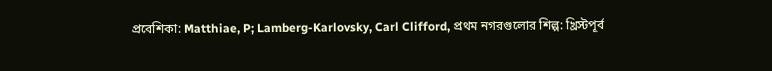প্রবেশিকা: Matthiae, P; Lamberg-Karlovsky, Carl Clifford, প্রথম নগরগুলোর শিল্প: খ্রিস্টপূর্ব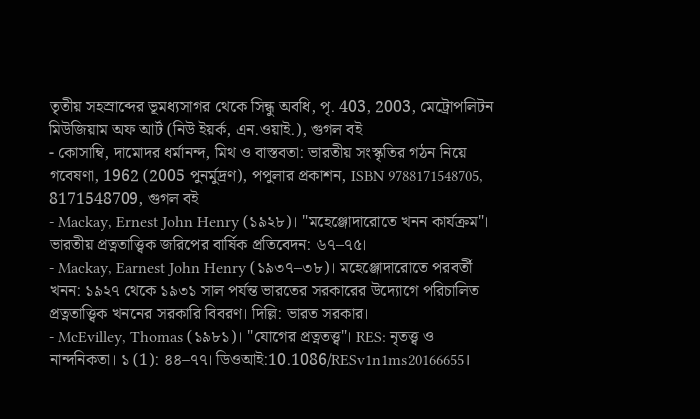তৃতীয় সহস্রাব্দের ভূমধ্যসাগর থেকে সিন্ধু অবধি, পৃ. 403, 2003, মেট্রোপলিটন মিউজিয়াম অফ আর্ট (নিউ ইয়র্ক, এন.ওয়াই.), গুগল বই
- কোসাম্বি, দামোদর ধর্মানন্দ, মিথ ও বাস্তবতা: ভারতীয় সংস্কৃতির গঠন নিয়ে গবেষণা, 1962 (2005 পুনর্মুদ্রণ), পপুলার প্রকাশন, ISBN 9788171548705, 8171548709, গুগল বই
- Mackay, Ernest John Henry (১৯২৮)। "মহেঞ্জোদারোতে খনন কার্যক্রম"। ভারতীয় প্রত্নতাত্ত্বিক জরিপের বার্ষিক প্রতিবেদন: ৬৭–৭৫।
- Mackay, Earnest John Henry (১৯৩৭–৩৮)। মহেঞ্জোদারোতে পরবর্তী খনন: ১৯২৭ থেকে ১৯৩১ সাল পর্যন্ত ভারতের সরকারের উদ্যোগে পরিচালিত প্রত্নতাত্ত্বিক খননের সরকারি বিবরণ। দিল্লি: ভারত সরকার।
- McEvilley, Thomas (১৯৮১)। "যোগের প্রত্নতত্ত্ব"। RES: নৃতত্ত্ব ও নান্দনিকতা। ১ (1): ৪৪–৭৭। ডিওআই:10.1086/RESv1n1ms20166655।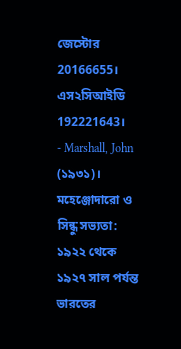জেস্টোর 20166655। এস২সিআইডি 192221643।
- Marshall, John (১৯৩১)। মহেঞ্জোদারো ও সিন্ধু সভ্যতা: ১৯২২ থেকে ১৯২৭ সাল পর্যন্ত ভারতের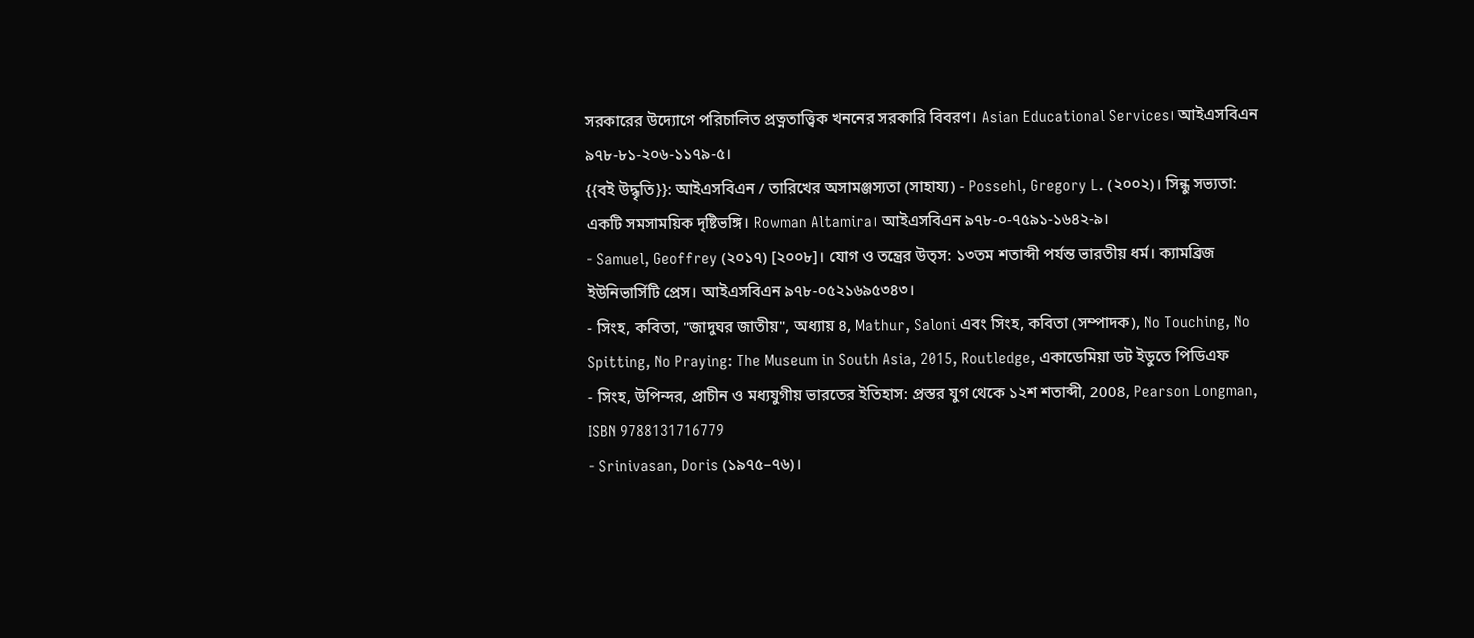সরকারের উদ্যোগে পরিচালিত প্রত্নতাত্ত্বিক খননের সরকারি বিবরণ। Asian Educational Services। আইএসবিএন ৯৭৮-৮১-২০৬-১১৭৯-৫।
{{বই উদ্ধৃতি}}: আইএসবিএন / তারিখের অসামঞ্জস্যতা (সাহায্য) - Possehl, Gregory L. (২০০২)। সিন্ধু সভ্যতা: একটি সমসাময়িক দৃষ্টিভঙ্গি। Rowman Altamira। আইএসবিএন ৯৭৮-০-৭৫৯১-১৬৪২-৯।
- Samuel, Geoffrey (২০১৭) [২০০৮]। যোগ ও তন্ত্রের উত্স: ১৩তম শতাব্দী পর্যন্ত ভারতীয় ধর্ম। ক্যামব্রিজ ইউনিভার্সিটি প্রেস। আইএসবিএন ৯৭৮-০৫২১৬৯৫৩৪৩।
- সিংহ, কবিতা, "জাদুঘর জাতীয়", অধ্যায় ৪, Mathur, Saloni এবং সিংহ, কবিতা (সম্পাদক), No Touching, No Spitting, No Praying: The Museum in South Asia, 2015, Routledge, একাডেমিয়া ডট ইডুতে পিডিএফ
- সিংহ, উপিন্দর, প্রাচীন ও মধ্যযুগীয় ভারতের ইতিহাস: প্রস্তর যুগ থেকে ১২শ শতাব্দী, 2008, Pearson Longman, ISBN 9788131716779
- Srinivasan, Doris (১৯৭৫–৭৬)।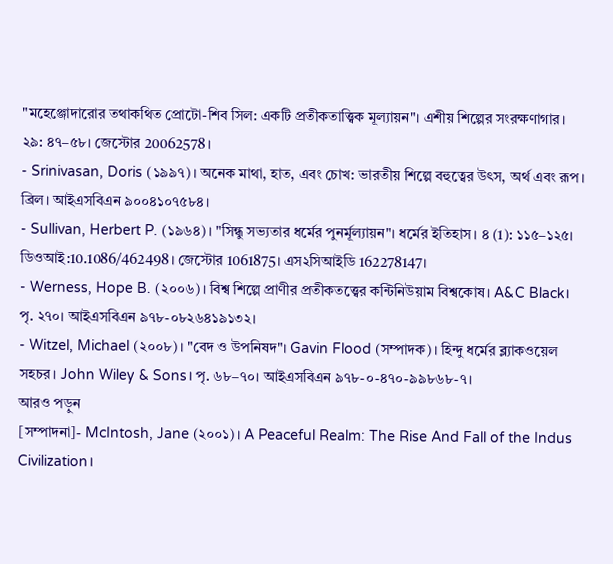"মহেঞ্জোদারোর তথাকথিত প্রোটো-শিব সিল: একটি প্রতীকতাত্ত্বিক মূল্যায়ন"। এশীয় শিল্পের সংরক্ষণাগার। ২৯: ৪৭–৫৮। জেস্টোর 20062578।
- Srinivasan, Doris (১৯৯৭)। অনেক মাথা, হাত, এবং চোখ: ভারতীয় শিল্পে বহুত্বের উৎস, অর্থ এবং রূপ। ব্রিল। আইএসবিএন ৯০০৪১০৭৫৮৪।
- Sullivan, Herbert P. (১৯৬৪)। "সিন্ধু সভ্যতার ধর্মের পুনর্মূল্যায়ন"। ধর্মের ইতিহাস। ৪ (1): ১১৫–১২৫। ডিওআই:10.1086/462498। জেস্টোর 1061875। এস২সিআইডি 162278147।
- Werness, Hope B. (২০০৬)। বিশ্ব শিল্পে প্রাণীর প্রতীকতত্ত্বের কন্টিনিউয়াম বিশ্বকোষ। A&C Black। পৃ. ২৭০। আইএসবিএন ৯৭৮-০৮২৬৪১৯১৩২।
- Witzel, Michael (২০০৮)। "বেদ ও উপনিষদ"। Gavin Flood (সম্পাদক)। হিন্দু ধর্মের ব্ল্যাকওয়েল সহচর। John Wiley & Sons। পৃ. ৬৮–৭০। আইএসবিএন ৯৭৮-০-৪৭০-৯৯৮৬৮-৭।
আরও পড়ুন
[সম্পাদনা]- McIntosh, Jane (২০০১)। A Peaceful Realm: The Rise And Fall of the Indus Civilization।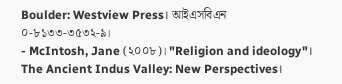Boulder: Westview Press। আইএসবিএন ০-৮১৩৩-৩৫৩২-৯।
- McIntosh, Jane (২০০৮)। "Religion and ideology"। The Ancient Indus Valley: New Perspectives।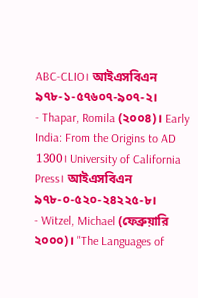ABC-CLIO। আইএসবিএন ৯৭৮-১-৫৭৬০৭-৯০৭-২।
- Thapar, Romila (২০০৪)। Early India: From the Origins to AD 1300। University of California Press। আইএসবিএন ৯৭৮-০-৫২০-২৪২২৫-৮।
- Witzel, Michael (ফেব্রুয়ারি ২০০০)। "The Languages of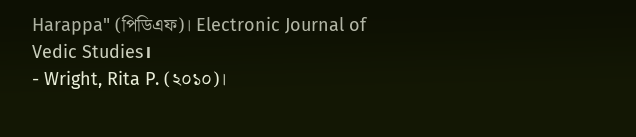Harappa" (পিডিএফ)। Electronic Journal of Vedic Studies।
- Wright, Rita P. (২০১০)।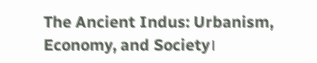The Ancient Indus: Urbanism, Economy, and Society।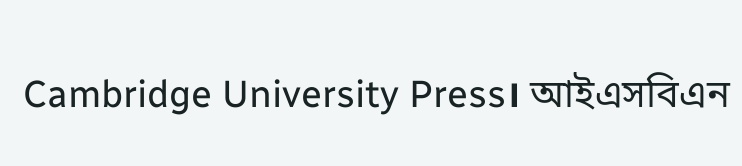Cambridge University Press। আইএসবিএন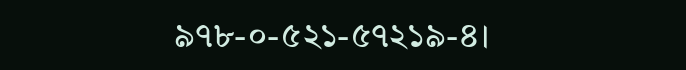৯৭৮-০-৫২১-৫৭২১৯-৪।